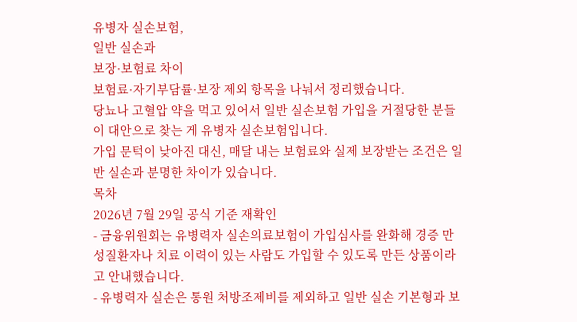유병자 실손보험,
일반 실손과
보장·보험료 차이
보험료·자기부담률·보장 제외 항목을 나눠서 정리했습니다.
당뇨나 고혈압 약을 먹고 있어서 일반 실손보험 가입을 거절당한 분들이 대안으로 찾는 게 유병자 실손보험입니다.
가입 문턱이 낮아진 대신, 매달 내는 보험료와 실제 보장받는 조건은 일반 실손과 분명한 차이가 있습니다.
목차
2026년 7월 29일 공식 기준 재확인
- 금융위원회는 유병력자 실손의료보험이 가입심사를 완화해 경증 만성질환자나 치료 이력이 있는 사람도 가입할 수 있도록 만든 상품이라고 안내했습니다.
- 유병력자 실손은 통원 처방조제비를 제외하고 일반 실손 기본형과 보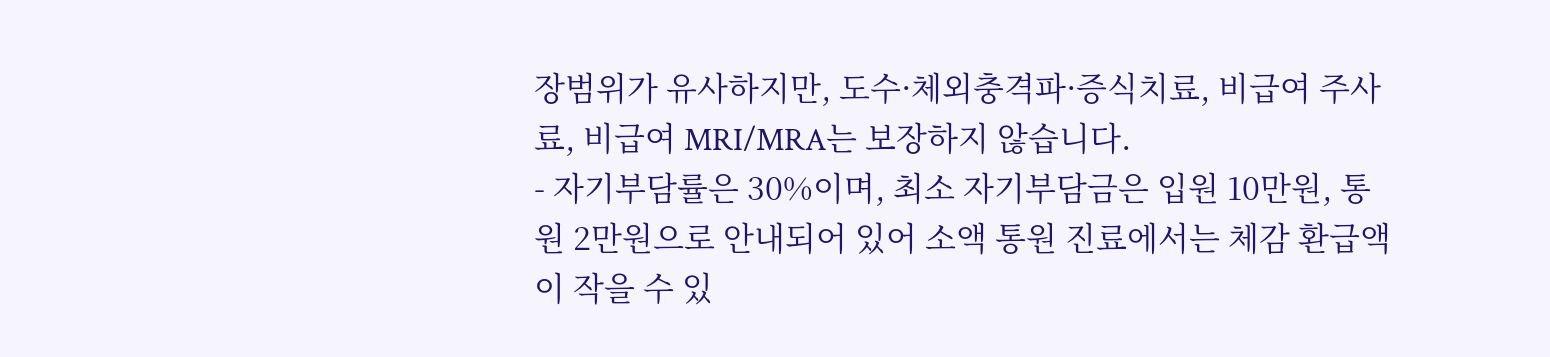장범위가 유사하지만, 도수·체외충격파·증식치료, 비급여 주사료, 비급여 MRI/MRA는 보장하지 않습니다.
- 자기부담률은 30%이며, 최소 자기부담금은 입원 10만원, 통원 2만원으로 안내되어 있어 소액 통원 진료에서는 체감 환급액이 작을 수 있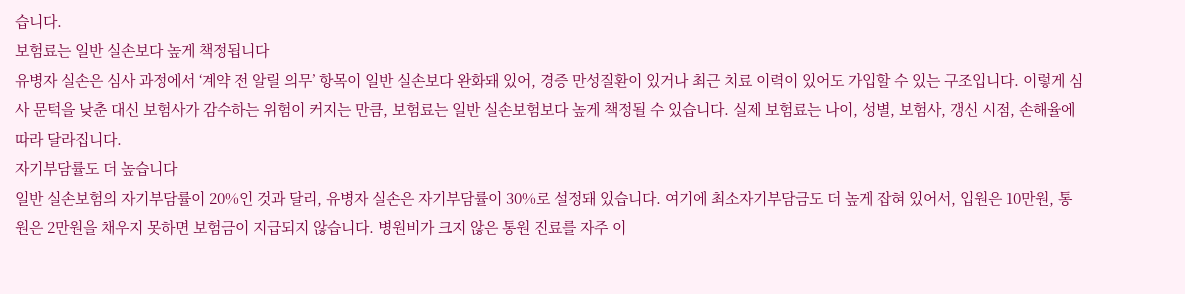습니다.
보험료는 일반 실손보다 높게 책정됩니다
유병자 실손은 심사 과정에서 ‘계약 전 알릴 의무’ 항목이 일반 실손보다 완화돼 있어, 경증 만성질환이 있거나 최근 치료 이력이 있어도 가입할 수 있는 구조입니다. 이렇게 심사 문턱을 낮춘 대신 보험사가 감수하는 위험이 커지는 만큼, 보험료는 일반 실손보험보다 높게 책정될 수 있습니다. 실제 보험료는 나이, 성별, 보험사, 갱신 시점, 손해율에 따라 달라집니다.
자기부담률도 더 높습니다
일반 실손보험의 자기부담률이 20%인 것과 달리, 유병자 실손은 자기부담률이 30%로 설정돼 있습니다. 여기에 최소자기부담금도 더 높게 잡혀 있어서, 입원은 10만원, 통원은 2만원을 채우지 못하면 보험금이 지급되지 않습니다. 병원비가 크지 않은 통원 진료를 자주 이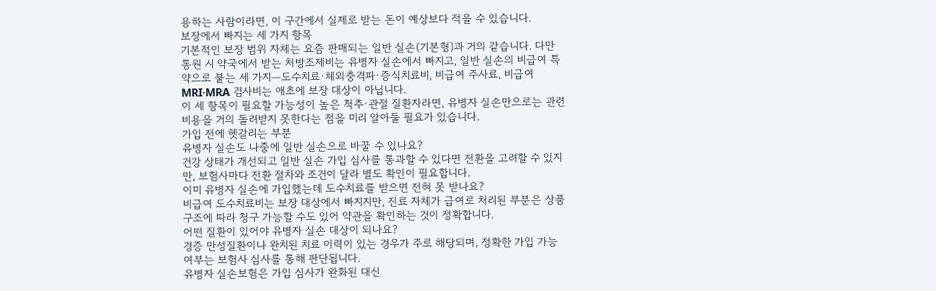용하는 사람이라면, 이 구간에서 실제로 받는 돈이 예상보다 적을 수 있습니다.
보장에서 빠지는 세 가지 항목
기본적인 보장 범위 자체는 요즘 판매되는 일반 실손(기본형)과 거의 같습니다. 다만 통원 시 약국에서 받는 처방조제비는 유병자 실손에서 빠지고, 일반 실손의 비급여 특약으로 붙는 세 가지—도수치료·체외충격파·증식치료비, 비급여 주사료, 비급여 MRI·MRA 검사비는 애초에 보장 대상이 아닙니다.
이 세 항목이 필요할 가능성이 높은 척추·관절 질환자라면, 유병자 실손만으로는 관련 비용을 거의 돌려받지 못한다는 점을 미리 알아둘 필요가 있습니다.
가입 전에 헷갈리는 부분
유병자 실손도 나중에 일반 실손으로 바꿀 수 있나요?
건강 상태가 개선되고 일반 실손 가입 심사를 통과할 수 있다면 전환을 고려할 수 있지만, 보험사마다 전환 절차와 조건이 달라 별도 확인이 필요합니다.
이미 유병자 실손에 가입했는데 도수치료를 받으면 전혀 못 받나요?
비급여 도수치료비는 보장 대상에서 빠지지만, 진료 자체가 급여로 처리된 부분은 상품 구조에 따라 청구 가능할 수도 있어 약관을 확인하는 것이 정확합니다.
어떤 질환이 있어야 유병자 실손 대상이 되나요?
경증 만성질환이나 완치된 치료 이력이 있는 경우가 주로 해당되며, 정확한 가입 가능 여부는 보험사 심사를 통해 판단됩니다.
유병자 실손보험은 가입 심사가 완화된 대신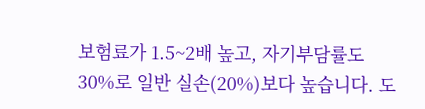보험료가 1.5~2배 높고, 자기부담률도 30%로 일반 실손(20%)보다 높습니다. 도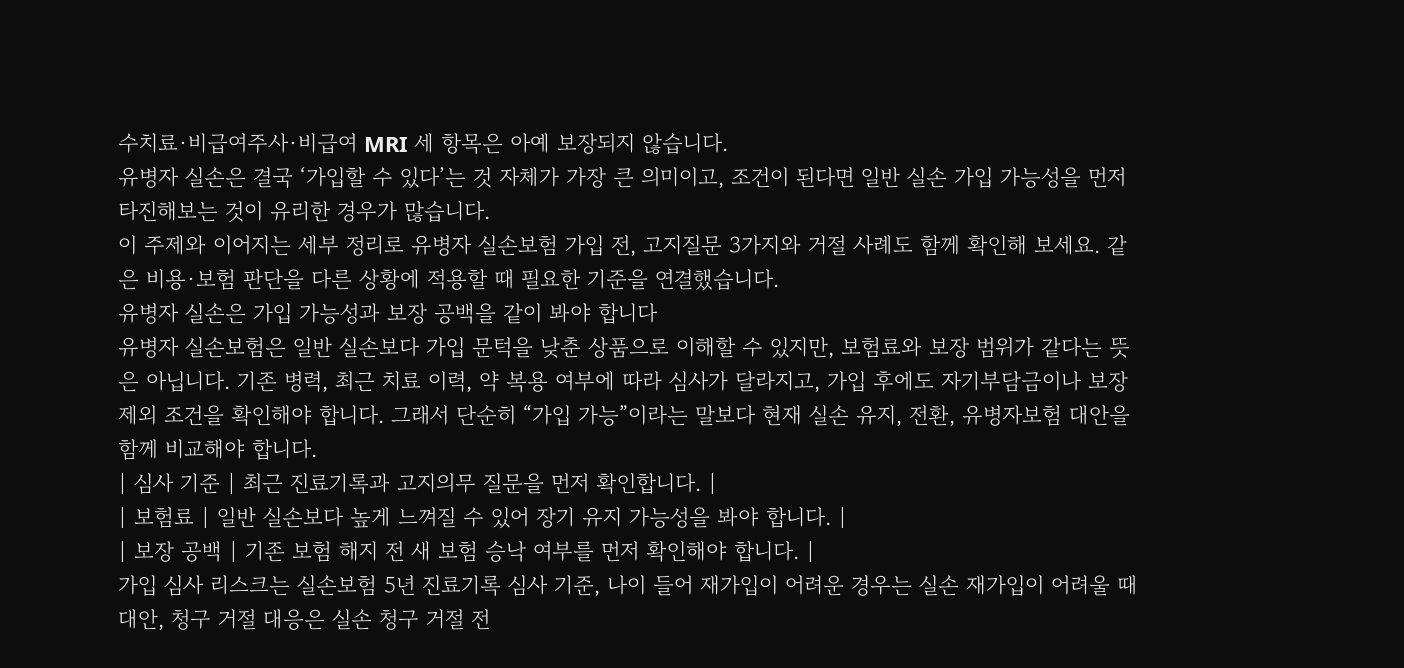수치료·비급여주사·비급여 MRI 세 항목은 아예 보장되지 않습니다.
유병자 실손은 결국 ‘가입할 수 있다’는 것 자체가 가장 큰 의미이고, 조건이 된다면 일반 실손 가입 가능성을 먼저 타진해보는 것이 유리한 경우가 많습니다.
이 주제와 이어지는 세부 정리로 유병자 실손보험 가입 전, 고지질문 3가지와 거절 사례도 함께 확인해 보세요. 같은 비용·보험 판단을 다른 상황에 적용할 때 필요한 기준을 연결했습니다.
유병자 실손은 가입 가능성과 보장 공백을 같이 봐야 합니다
유병자 실손보험은 일반 실손보다 가입 문턱을 낮춘 상품으로 이해할 수 있지만, 보험료와 보장 범위가 같다는 뜻은 아닙니다. 기존 병력, 최근 치료 이력, 약 복용 여부에 따라 심사가 달라지고, 가입 후에도 자기부담금이나 보장 제외 조건을 확인해야 합니다. 그래서 단순히 “가입 가능”이라는 말보다 현재 실손 유지, 전환, 유병자보험 대안을 함께 비교해야 합니다.
| 심사 기준 | 최근 진료기록과 고지의무 질문을 먼저 확인합니다. |
| 보험료 | 일반 실손보다 높게 느껴질 수 있어 장기 유지 가능성을 봐야 합니다. |
| 보장 공백 | 기존 보험 해지 전 새 보험 승낙 여부를 먼저 확인해야 합니다. |
가입 심사 리스크는 실손보험 5년 진료기록 심사 기준, 나이 들어 재가입이 어려운 경우는 실손 재가입이 어려울 때 대안, 청구 거절 대응은 실손 청구 거절 전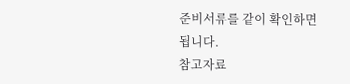준비서류를 같이 확인하면 됩니다.
참고자료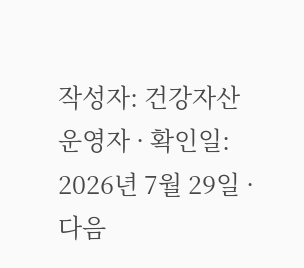작성자: 건강자산 운영자 · 확인일: 2026년 7월 29일 · 다음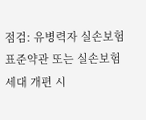점검: 유병력자 실손보험 표준약관 또는 실손보험 세대 개편 시